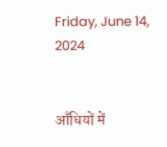Friday, June 14, 2024


आँधियों में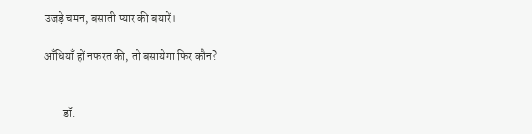उजड़े चमन, बसाती प्यार की बयारें।

आँधियाँ हों नफरत की, तो बसायेगा फिर कौन?


        डॉ.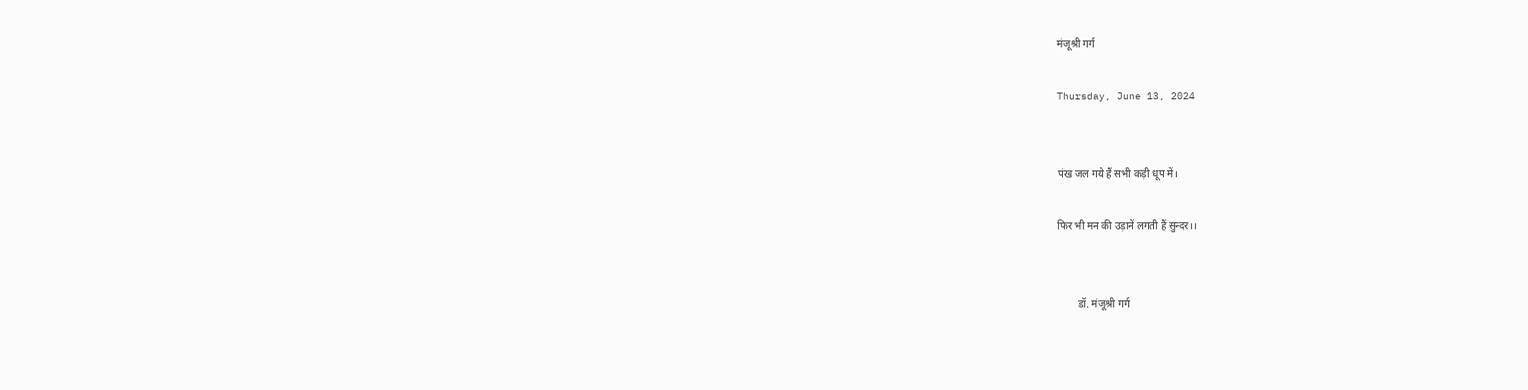मंजूश्री गर्ग

Thursday, June 13, 2024


पंख जल गये हैं सभी कड़ी धूप में।

फिर भी मन की उड़ानें लगती हैं सुन्दर।।


        डॉ. मंजूश्री गर्ग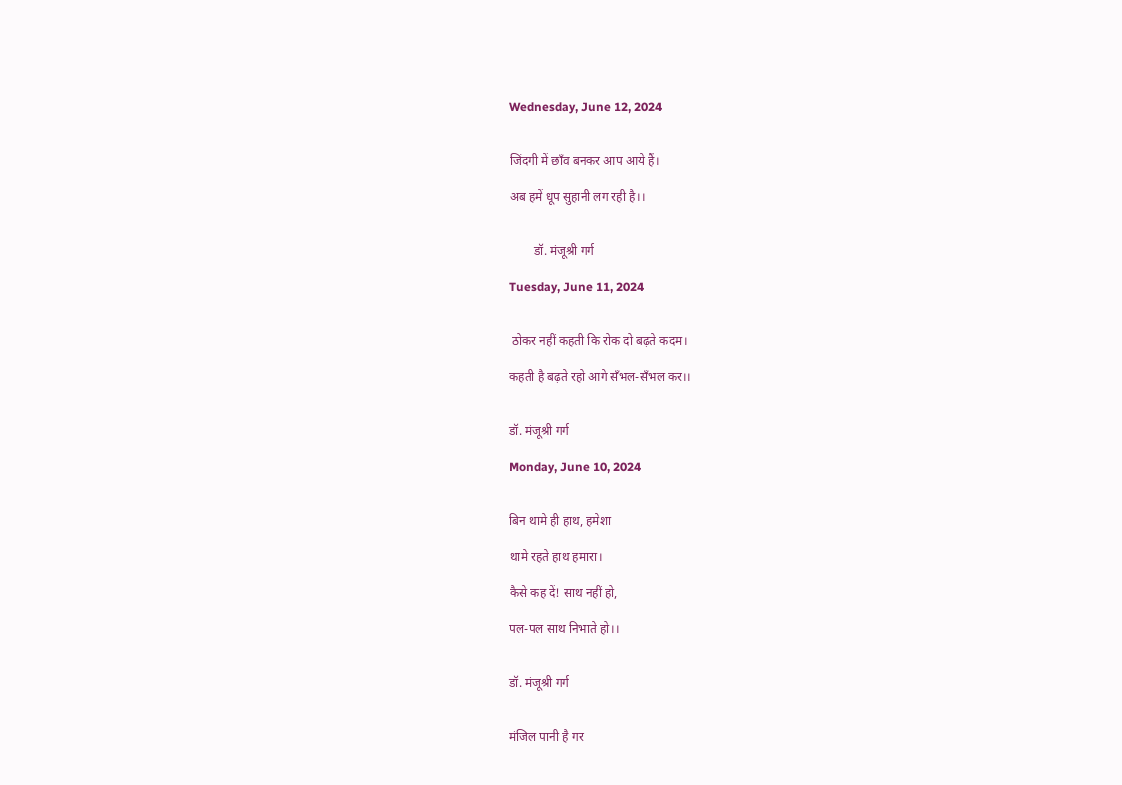Wednesday, June 12, 2024


जिंदगी में छाँव बनकर आप आये हैं।

अब हमें धूप सुहानी लग रही है।।


        डॉ. मंजूश्री गर्ग

Tuesday, June 11, 2024


 ठोकर नहीं कहती कि रोक दो बढ़ते कदम।

कहती है बढ़ते रहो आगे सँभल-सँभल कर।।


डॉ. मंजूश्री गर्ग

Monday, June 10, 2024


बिन थामे ही हाथ, हमेशा

थामे रहते हाथ हमारा।

कैसे कह दें! साथ नहीं हो,

पल-पल साथ निभाते हो।।


डॉ. मंजूश्री गर्ग


मंजिल पानी है गर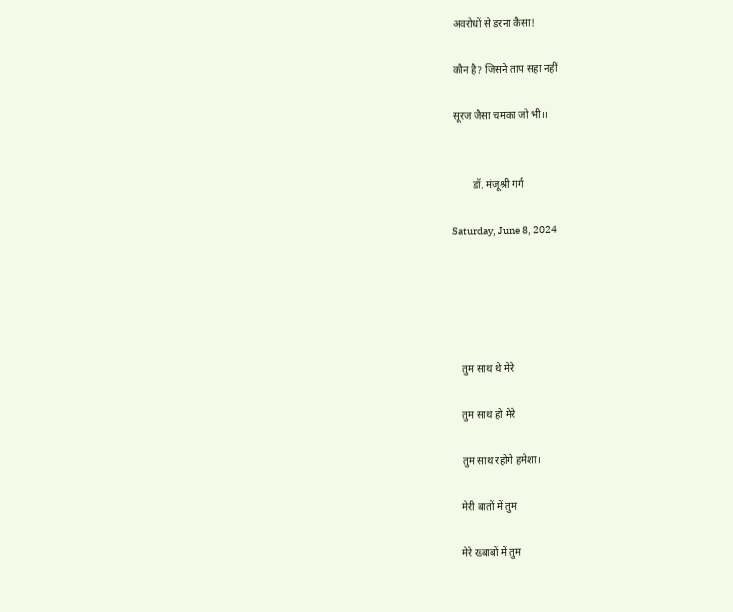अवरोधों से डरना कैसा!

कौन है? जिसने ताप सहा नहीं

सूरज जैसा चमका जो भी।।


        डॉ. मंजूश्री गर्ग

Saturday, June 8, 2024





    तुम साथ थे मेरे

    तुम साथ हो मेरे

    तुम साथ रहोगे हमेशा।

    मेरी बातों में तुम

    मेरे ख्बाबों में तुम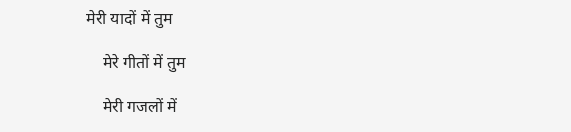मेरी यादों में तुम

    मेरे गीतों में तुम

    मेरी गजलों में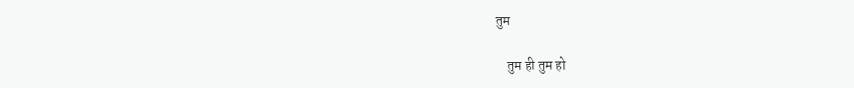तुम

    तुम ही तुम हो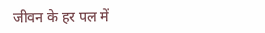जीवन के हर पल में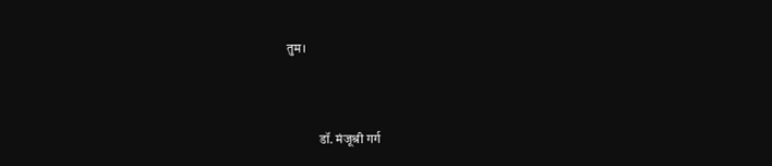तुम।



            डॉ. मंजूश्री गर्ग